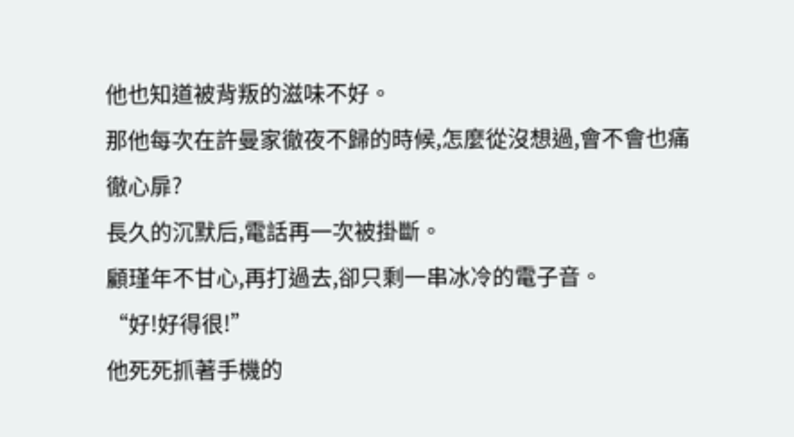他也知道被背叛的滋味不好。
那他每次在許曼家徹夜不歸的時候,怎麼從沒想過,會不會也痛徹心扉?
長久的沉默后,電話再一次被掛斷。
顧瑾年不甘心,再打過去,卻只剩一串冰冷的電子音。
“好!好得很!”
他死死抓著手機的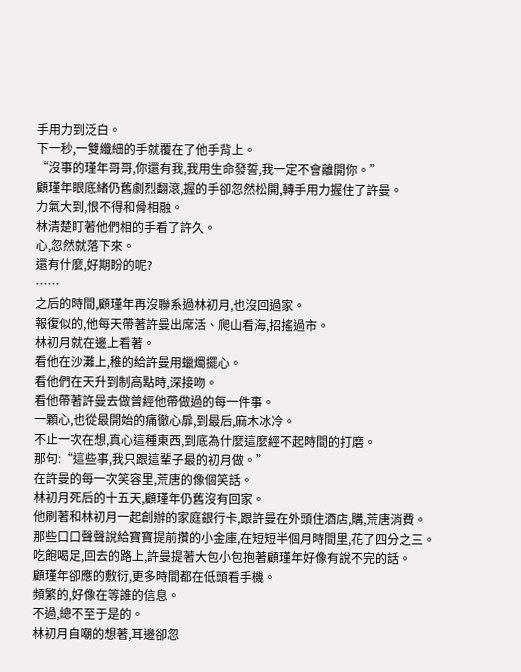手用力到泛白。
下一秒,一雙纖細的手就覆在了他手背上。
“沒事的瑾年哥哥,你還有我,我用生命發誓,我一定不會離開你。”
顧瑾年眼底緒仍舊劇烈翻滾,握的手卻忽然松開,轉手用力握住了許曼。
力氣大到,恨不得和骨相融。
林清楚盯著他們相的手看了許久。
心,忽然就落下來。
還有什麼,好期盼的呢?
……
之后的時間,顧瑾年再沒聯系過林初月,也沒回過家。
報復似的,他每天帶著許曼出席活、爬山看海,招搖過市。
林初月就在邊上看著。
看他在沙灘上,稚的給許曼用蠟燭擺心。
看他們在天升到制高點時,深接吻。
看他帶著許曼去做曾經他帶做過的每一件事。
一顆心,也從最開始的痛徹心扉,到最后,麻木冰冷。
不止一次在想,真心這種東西,到底為什麼這麼經不起時間的打磨。
那句:“這些事,我只跟這輩子最的初月做。”
在許曼的每一次笑容里,荒唐的像個笑話。
林初月死后的十五天,顧瑾年仍舊沒有回家。
他刷著和林初月一起創辦的家庭銀行卡,跟許曼在外頭住酒店,購,荒唐消費。
那些口口聲聲說給寶寶提前攢的小金庫,在短短半個月時間里,花了四分之三。
吃飽喝足,回去的路上,許曼提著大包小包抱著顧瑾年好像有說不完的話。
顧瑾年卻應的敷衍,更多時間都在低頭看手機。
頻繁的,好像在等誰的信息。
不過,總不至于是的。
林初月自嘲的想著,耳邊卻忽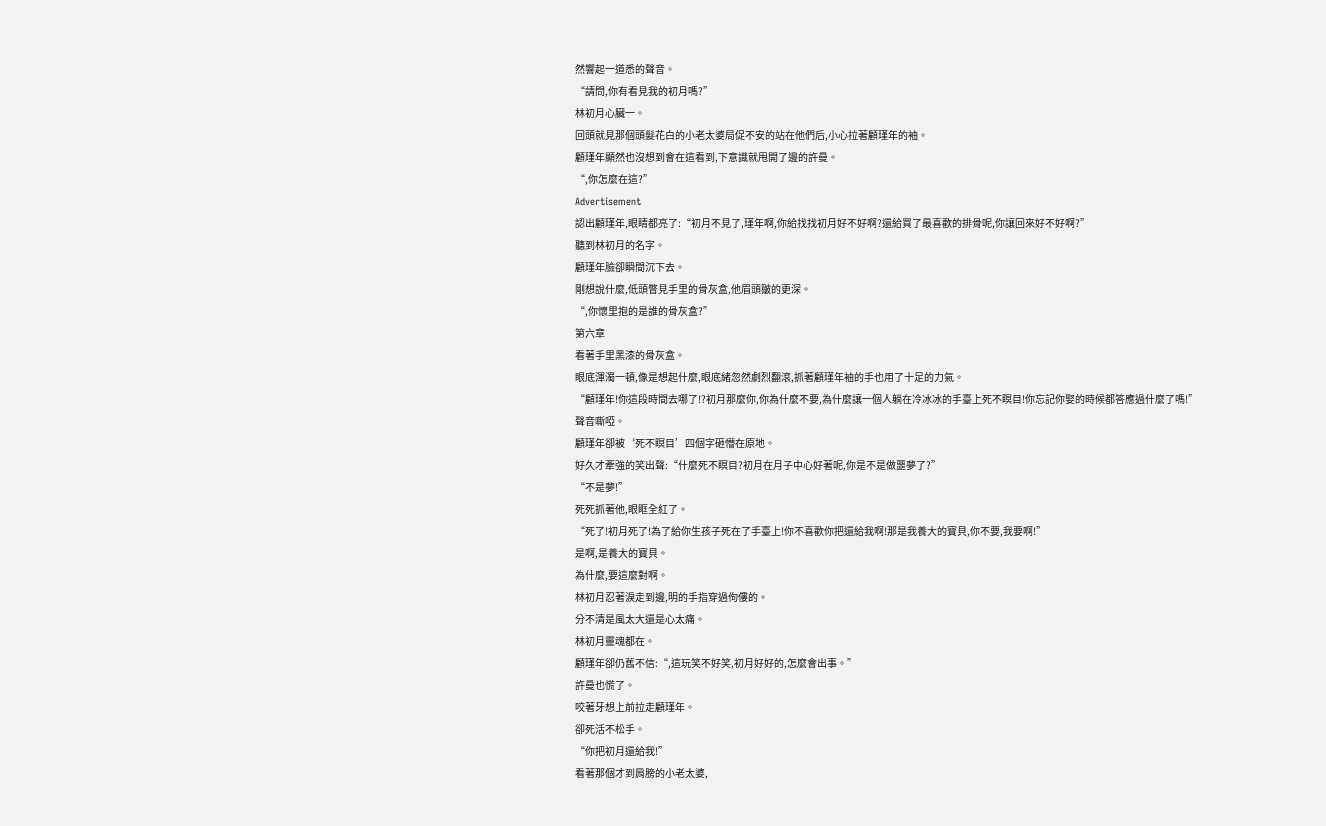然響起一道悉的聲音。
“請問,你有看見我的初月嗎?”
林初月心臟一。
回頭就見那個頭髮花白的小老太婆局促不安的站在他們后,小心拉著顧瑾年的袖。
顧瑾年顯然也沒想到會在這看到,下意識就甩開了邊的許曼。
“,你怎麼在這?”
Advertisement
認出顧瑾年,眼睛都亮了:“初月不見了,瑾年啊,你給找找初月好不好啊?還給買了最喜歡的排骨呢,你讓回來好不好啊?”
聽到林初月的名字。
顧瑾年臉卻瞬間沉下去。
剛想說什麼,低頭瞥見手里的骨灰盒,他眉頭皺的更深。
“,你懷里抱的是誰的骨灰盒?”
第六章
看著手里黑漆的骨灰盒。
眼底渾濁一頓,像是想起什麼,眼底緒忽然劇烈翻滾,抓著顧瑾年袖的手也用了十足的力氣。
“顧瑾年!你這段時間去哪了!?初月那麼你,你為什麼不要,為什麼讓一個人躺在冷冰冰的手臺上死不瞑目!你忘記你娶的時候都答應過什麼了嗎!”
聲音嘶啞。
顧瑾年卻被‘死不瞑目’四個字砸懵在原地。
好久才牽強的笑出聲:“什麼死不瞑目?初月在月子中心好著呢,你是不是做噩夢了?”
“不是夢!”
死死抓著他,眼眶全紅了。
“死了!初月死了!為了給你生孩子死在了手臺上!你不喜歡你把還給我啊!那是我養大的寶貝,你不要,我要啊!”
是啊,是養大的寶貝。
為什麼,要這麼對啊。
林初月忍著淚走到邊,明的手指穿過佝僂的。
分不清是風太大還是心太痛。
林初月靈魂都在。
顧瑾年卻仍舊不信:“,這玩笑不好笑,初月好好的,怎麼會出事。”
許曼也慌了。
咬著牙想上前拉走顧瑾年。
卻死活不松手。
“你把初月還給我!”
看著那個才到肩膀的小老太婆,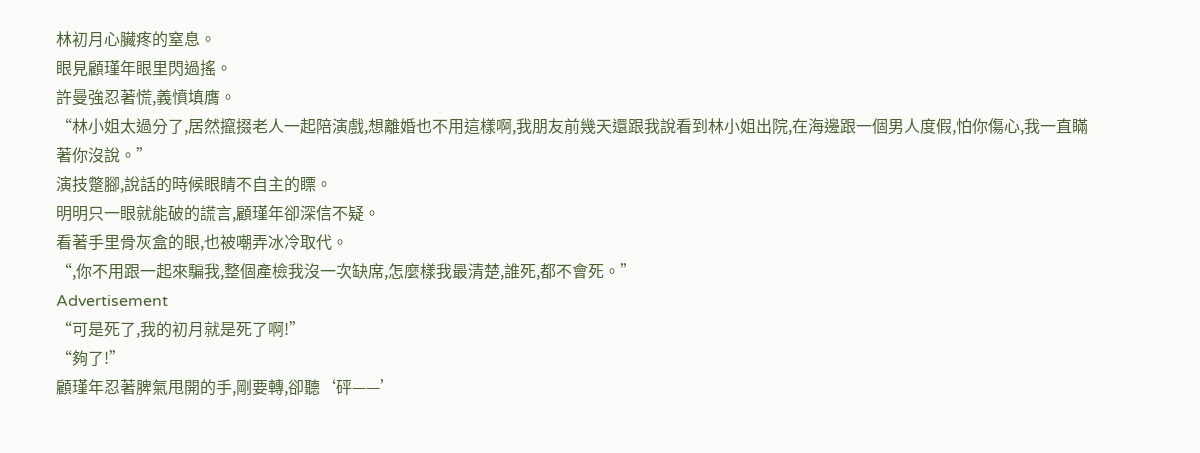林初月心臟疼的窒息。
眼見顧瑾年眼里閃過搖。
許曼強忍著慌,義憤填膺。
“林小姐太過分了,居然攛掇老人一起陪演戲,想離婚也不用這樣啊,我朋友前幾天還跟我說看到林小姐出院,在海邊跟一個男人度假,怕你傷心,我一直瞞著你沒說。”
演技蹩腳,說話的時候眼睛不自主的瞟。
明明只一眼就能破的謊言,顧瑾年卻深信不疑。
看著手里骨灰盒的眼,也被嘲弄冰冷取代。
“,你不用跟一起來騙我,整個產檢我沒一次缺席,怎麼樣我最清楚,誰死,都不會死。”
Advertisement
“可是死了,我的初月就是死了啊!”
“夠了!”
顧瑾年忍著脾氣甩開的手,剛要轉,卻聽‘砰——’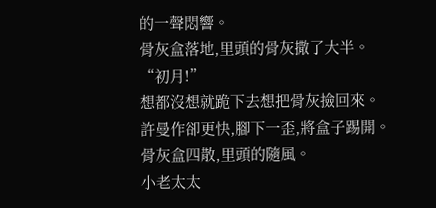的一聲悶響。
骨灰盒落地,里頭的骨灰撒了大半。
“初月!”
想都沒想就跪下去想把骨灰撿回來。
許曼作卻更快,腳下一歪,將盒子踢開。
骨灰盒四散,里頭的隨風。
小老太太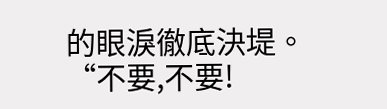的眼淚徹底決堤。
“不要,不要!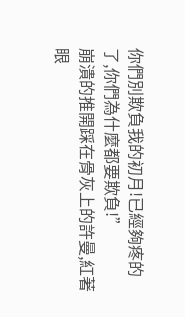你們別欺負我的初月!已經夠疼的了,你們為什麼都要欺負!”
崩潰的推開踩在骨灰上的許曼,紅著眼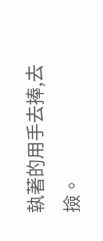執著的用手去捧,去撿。